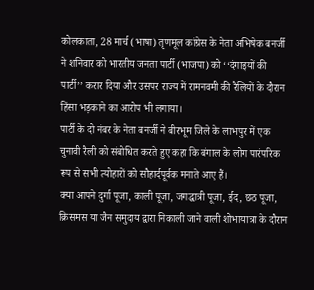कोलकाता, 28 मार्च (भाषा) तृणमूल कांग्रेस के नेता अभिषेक बनर्जी ने शनिवार को भारतीय जनता पार्टी (भाजपा) को ‘‘दंगाइयों की पार्टी’’ करार दिया और उसपर राज्य में रामनवमी की रैलियों के दौरान हिंसा भड़काने का आरोप भी लगाया।
पार्टी के दो नंबर के नेता बनर्जी ने बीरभूम जिले के लाभपुर में एक चुनावी रैली को संबोधित करते हुए कहा कि बंगाल के लोग पारंपरिक रूप से सभी त्योहारों को सौहार्दपूर्वक मनाते आए हैं।
क्या आपने दुर्गा पूजा, काली पूजा, जगद्धात्री पूजा, ईद, छठ पूजा, क्रिसमस या जैन समुदाय द्वारा निकाली जाने वाली शोभायात्रा के दौरान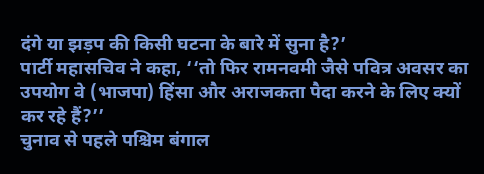दंगे या झड़प की किसी घटना के बारे में सुना है?’
पार्टी महासचिव ने कहा, ‘‘तो फिर रामनवमी जैसे पवित्र अवसर का उपयोग वे (भाजपा) हिंसा और अराजकता पैदा करने के लिए क्यों कर रहे हैं?’’
चुनाव से पहले पश्चिम बंगाल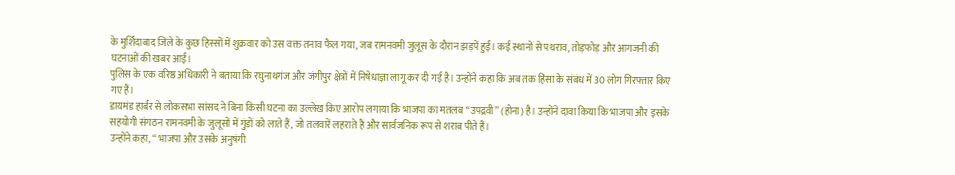के मुर्शिदाबाद जिले के कुछ हिस्सों में शुक्रवार को उस वक्त तनाव फैल गया, जब रामनवमी जुलूस के दौरान झड़पें हुईं। कई स्थानों से पथराव, तोड़फोड़ और आगजनी की घटनाओं की खबर आईं।
पुलिस के एक वरिष्ठ अधिकारी ने बताया कि रघुनाथगंज और जंगीपुर क्षेत्रों में निषेधाज्ञा लागू कर दी गई है। उन्होंने कहा कि अब तक हिंसा के संबंध में 30 लोग गिरफ्तार किए गए हैं।
डायमंड हार्बर से लोकसभा सांसद ने बिना किसी घटना का उल्लेख किए आरोप लगाया कि भाजपा का मतलब ‘‘उपद्रवी’’ (होना) है। उन्होंने दावा किया कि भाजपा और इसके सहयोगी संगठन रामनवमी के जुलूसों में गुंडों को लाते हैं, जो तलवारें लहराते हैं और सार्वजनिक रूप से शराब पीते हैं।
उन्होंने कहा, ‘‘ भाजपा और उसके अनुषंगी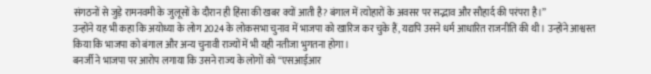संगठनों से जुड़े रामनवमी के जुलूसों के दौरान ही हिंसा की खबर क्यों आती है? बंगाल में त्योहारों के अवसर पर सद्भाव और सौहार्द की परंपरा है।’’
उन्होंने यह भी कहा कि अयोध्या के लोग 2024 के लोकसभा चुनाव में भाजपा को खारिज कर चुके हैं, यद्यपि उसने धर्म आधारित राजनीति की थी। उन्होंने आश्वस्त किया कि भाजपा को बंगाल और अन्य चुनावी राज्यों में भी यही नतीजा भुगतना होगा।
बनर्जी ने भाजपा पर आरोप लगाया कि उसने राज्य के लोगों को “एसआईआर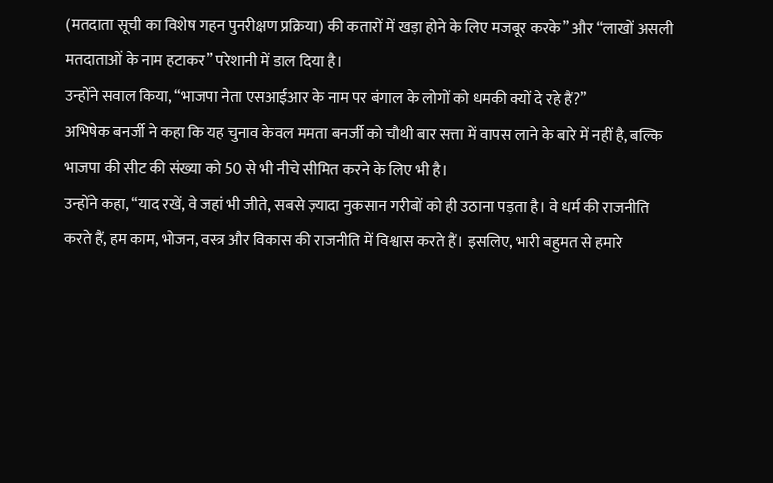(मतदाता सूची का विशेष गहन पुनरीक्षण प्रक्रिया) की कतारों में खड़ा होने के लिए मजबूर करके” और “लाखों असली मतदाताओं के नाम हटाकर” परेशानी में डाल दिया है।
उन्होंने सवाल किया, “भाजपा नेता एसआईआर के नाम पर बंगाल के लोगों को धमकी क्यों दे रहे हैं?’’
अभिषेक बनर्जी ने कहा कि यह चुनाव केवल ममता बनर्जी को चौथी बार सत्ता में वापस लाने के बारे में नहीं है, बल्कि भाजपा की सीट की संख्या को 50 से भी नीचे सीमित करने के लिए भी है।
उन्होंने कहा, ‘‘याद रखें, वे जहां भी जीते, सबसे ज़्यादा नुकसान गरीबों को ही उठाना पड़ता है। वे धर्म की राजनीति करते हैं, हम काम, भोजन, वस्त्र और विकास की राजनीति में विश्वास करते हैं। इसलिए, भारी बहुमत से हमारे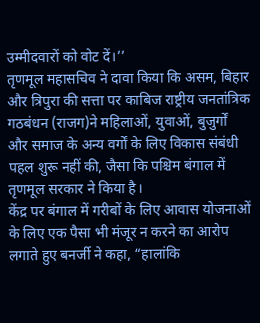उम्मीदवारों को वोट दें।’’
तृणमूल महासचिव ने दावा किया कि असम, बिहार और त्रिपुरा की सत्ता पर काबिज राष्ट्रीय जनतांत्रिक गठबंधन (राजग)ने महिलाओं, युवाओं, बुजुर्गों और समाज के अन्य वर्गों के लिए विकास संबंधी पहल शुरू नहीं की, जैसा कि पश्चिम बंगाल में तृणमूल सरकार ने किया है।
केंद्र पर बंगाल में गरीबों के लिए आवास योजनाओं के लिए एक पैसा भी मंजूर न करने का आरोप लगाते हुए बनर्जी ने कहा, “हालांकि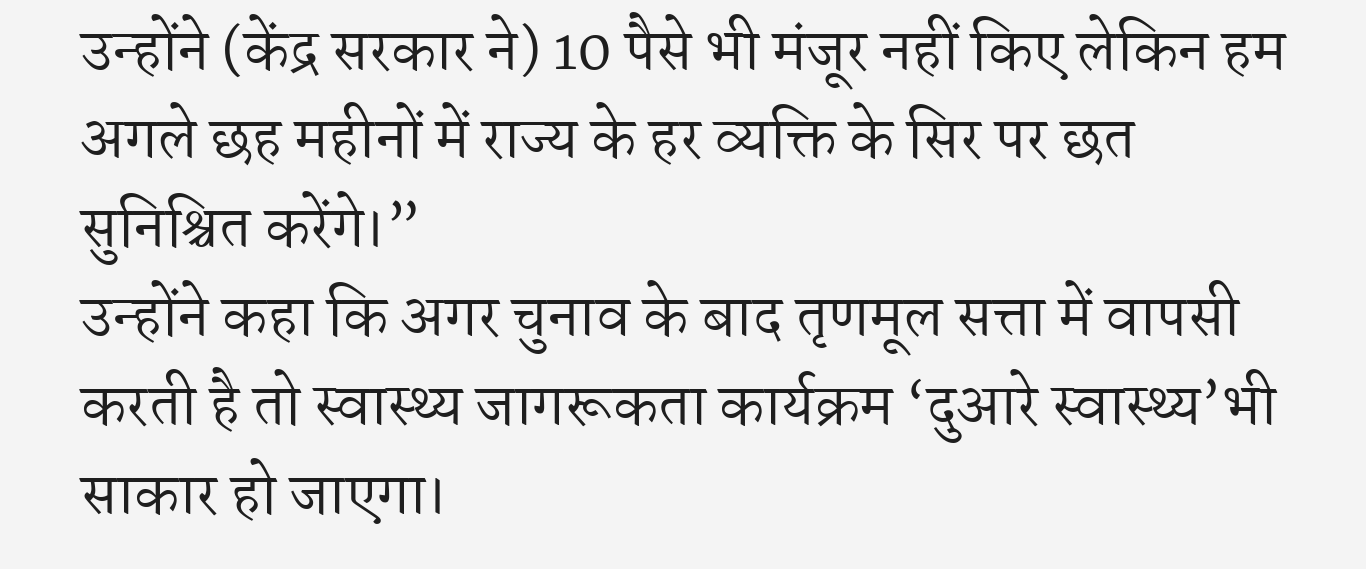उन्होंने (केंद्र सरकार ने) 10 पैसे भी मंजूर नहीं किए लेकिन हम अगले छह महीनों में राज्य के हर व्यक्ति के सिर पर छत सुनिश्चित करेंगे।”
उन्होंने कहा कि अगर चुनाव के बाद तृणमूल सत्ता में वापसी करती है तो स्वास्थ्य जागरूकता कार्यक्रम ‘दुआरे स्वास्थ्य’भी साकार हो जाएगा।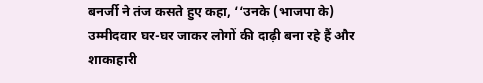बनर्जी ने तंज कसते हुए कहा, ‘‘उनके (भाजपा के) उम्मीदवार घर-घर जाकर लोगों की दाढ़ी बना रहे हैं और शाकाहारी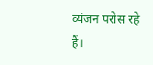व्यंजन परोस रहे हैं।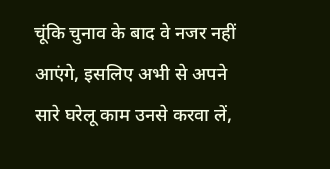चूंकि चुनाव के बाद वे नजर नहीं आएंगे, इसलिए अभी से अपने सारे घरेलू काम उनसे करवा लें,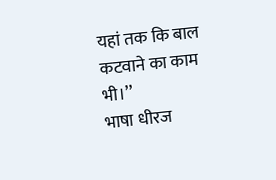यहां तक कि बाल कटवाने का काम भी।’’
भाषा धीरज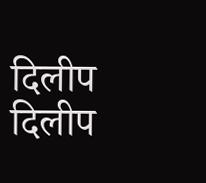दिलीप
दिलीप